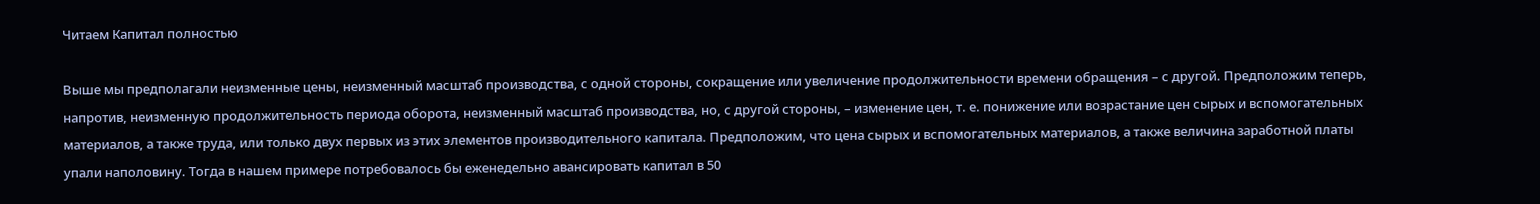Читаем Капитал полностью

Выше мы предполагали неизменные цены, неизменный масштаб производства, с одной стороны, сокращение или увеличение продолжительности времени обращения – с другой. Предположим теперь, напротив, неизменную продолжительность периода оборота, неизменный масштаб производства, но, с другой стороны, – изменение цен, т. е. понижение или возрастание цен сырых и вспомогательных материалов, а также труда, или только двух первых из этих элементов производительного капитала. Предположим, что цена сырых и вспомогательных материалов, а также величина заработной платы упали наполовину. Тогда в нашем примере потребовалось бы еженедельно авансировать капитал в 50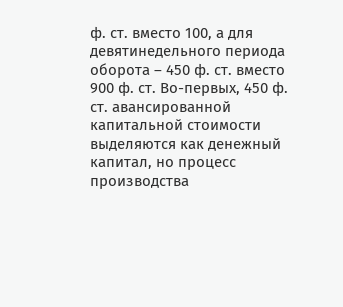ф. ст. вместо 100, а для девятинедельного периода оборота – 450 ф. ст. вместо 900 ф. ст. Во-первых, 450 ф. ст. авансированной капитальной стоимости выделяются как денежный капитал, но процесс производства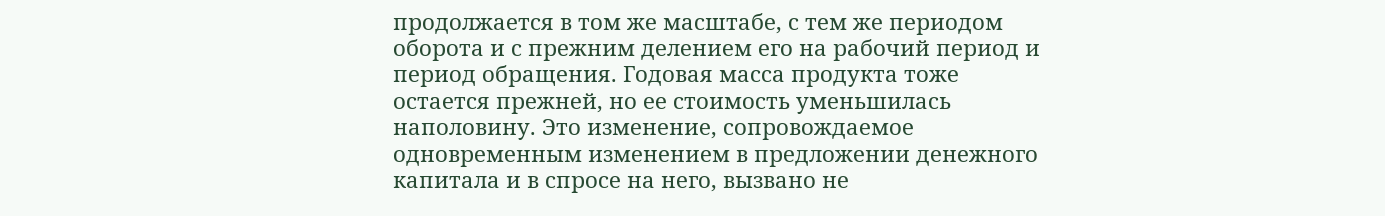продолжается в том же масштабе, с тем же периодом оборота и с прежним делением его на рабочий период и период обращения. Годовая масса продукта тоже остается прежней, но ее стоимость уменьшилась наполовину. Это изменение, сопровождаемое одновременным изменением в предложении денежного капитала и в спросе на него, вызвано не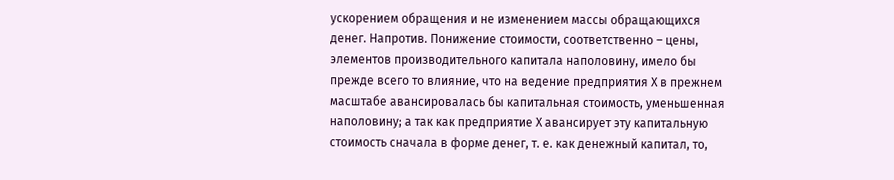ускорением обращения и не изменением массы обращающихся денег. Напротив. Понижение стоимости, соответственно – цены, элементов производительного капитала наполовину, имело бы прежде всего то влияние, что на ведение предприятия Х в прежнем масштабе авансировалась бы капитальная стоимость, уменьшенная наполовину; а так как предприятие Х авансирует эту капитальную стоимость сначала в форме денег, т. е. как денежный капитал, то,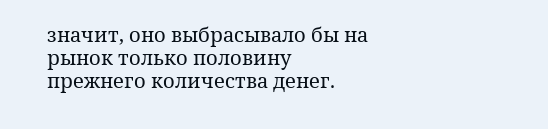значит, оно выбрасывало бы на рынок только половину прежнего количества денег.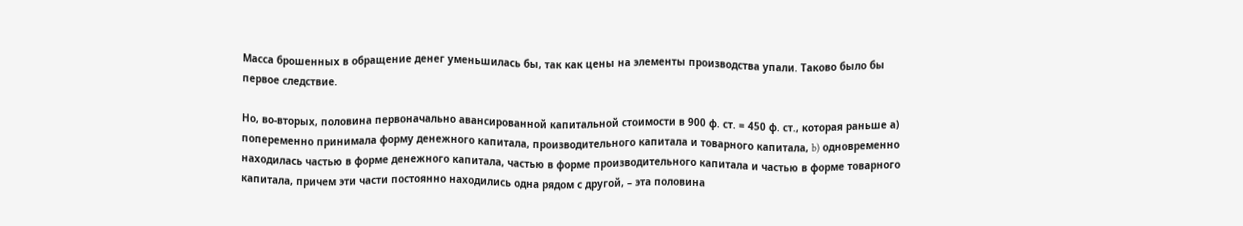Масса брошенных в обращение денег уменьшилась бы, так как цены на элементы производства упали. Таково было бы первое следствие.

Но, во-вторых, половина первоначально авансированной капитальной стоимости в 900 ф. ст. = 450 ф. ст., которая раньше а) попеременно принимала форму денежного капитала, производительного капитала и товарного капитала, b) одновременно находилась частью в форме денежного капитала, частью в форме производительного капитала и частью в форме товарного капитала, причем эти части постоянно находились одна рядом с другой, – эта половина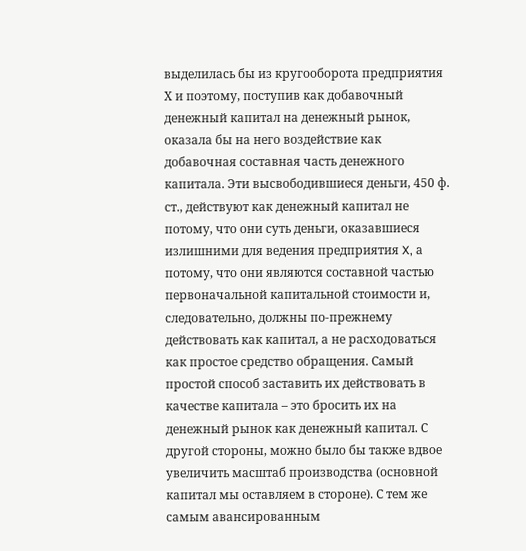выделилась бы из кругооборота предприятия Х и поэтому, поступив как добавочный денежный капитал на денежный рынок, оказала бы на него воздействие как добавочная составная часть денежного капитала. Эти высвободившиеся деньги, 450 ф. ст., действуют как денежный капитал не потому, что они суть деньги, оказавшиеся излишними для ведения предприятия X, а потому, что они являются составной частью первоначальной капитальной стоимости и, следовательно, должны по-прежнему действовать как капитал, а не расходоваться как простое средство обращения. Самый простой способ заставить их действовать в качестве капитала – это бросить их на денежный рынок как денежный капитал. С другой стороны, можно было бы также вдвое увеличить масштаб производства (основной капитал мы оставляем в стороне). С тем же самым авансированным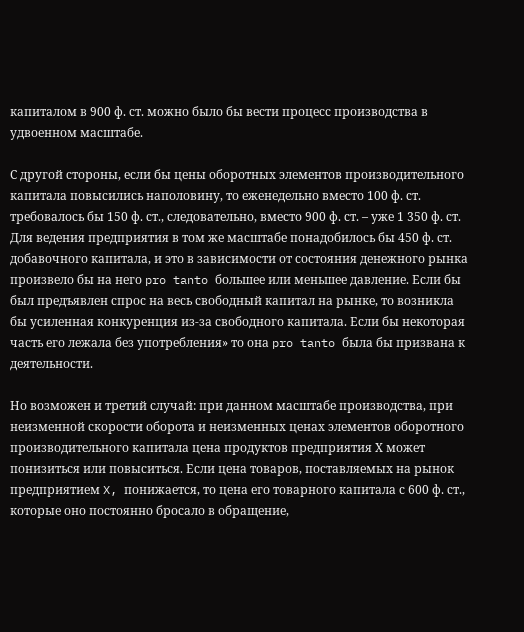капиталом в 900 ф. ст. можно было бы вести процесс производства в удвоенном масштабе.

С другой стороны, если бы цены оборотных элементов производительного капитала повысились наполовину, то еженедельно вместо 100 ф. ст. требовалось бы 150 ф. ст., следовательно, вместо 900 ф. ст. – уже 1 350 ф. ст. Для ведения предприятия в том же масштабе понадобилось бы 450 ф. ст. добавочного капитала, и это в зависимости от состояния денежного рынка произвело бы на него pro tanto большее или меньшее давление. Если бы был предъявлен спрос на весь свободный капитал на рынке, то возникла бы усиленная конкуренция из-за свободного капитала. Если бы некоторая часть его лежала без употребления» то она pro tanto была бы призвана к деятельности.

Но возможен и третий случай: при данном масштабе производства, при неизменной скорости оборота и неизменных ценах элементов оборотного производительного капитала цена продуктов предприятия Х может понизиться или повыситься. Если цена товаров, поставляемых на рынок предприятием X, понижается, то цена его товарного капитала с 600 ф. ст., которые оно постоянно бросало в обращение,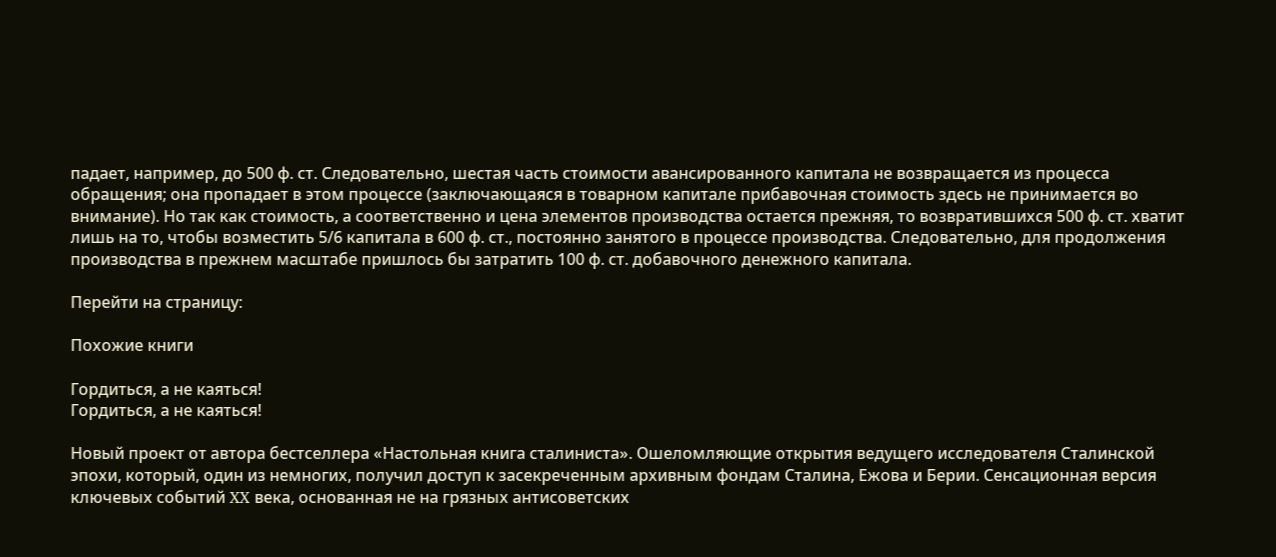падает, например, до 500 ф. ст. Следовательно, шестая часть стоимости авансированного капитала не возвращается из процесса обращения; она пропадает в этом процессе (заключающаяся в товарном капитале прибавочная стоимость здесь не принимается во внимание). Но так как стоимость, а соответственно и цена элементов производства остается прежняя, то возвратившихся 500 ф. ст. хватит лишь на то, чтобы возместить 5/6 капитала в 600 ф. ст., постоянно занятого в процессе производства. Следовательно, для продолжения производства в прежнем масштабе пришлось бы затратить 100 ф. ст. добавочного денежного капитала.

Перейти на страницу:

Похожие книги

Гордиться, а не каяться!
Гордиться, а не каяться!

Новый проект от автора бестселлера «Настольная книга сталиниста». Ошеломляющие открытия ведущего исследователя Сталинской эпохи, который, один из немногих, получил доступ к засекреченным архивным фондам Сталина, Ежова и Берии. Сенсационная версия ключевых событий XX века, основанная не на грязных антисоветских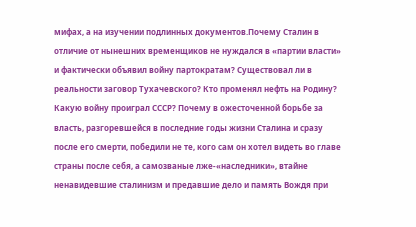мифах, а на изучении подлинных документов.Почему Сталин в отличие от нынешних временщиков не нуждался в «партии власти» и фактически объявил войну партократам? Существовал ли в реальности заговор Тухачевского? Кто променял нефть на Родину? Какую войну проиграл СССР? Почему в ожесточенной борьбе за власть, разгоревшейся в последние годы жизни Сталина и сразу после его смерти, победили не те, кого сам он хотел видеть во главе страны после себя, а самозваные лже-«наследники», втайне ненавидевшие сталинизм и предавшие дело и память Вождя при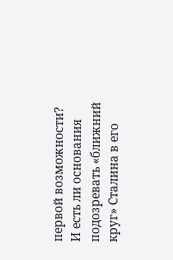первой возможности? И есть ли основания подозревать «ближний круг» Сталина в его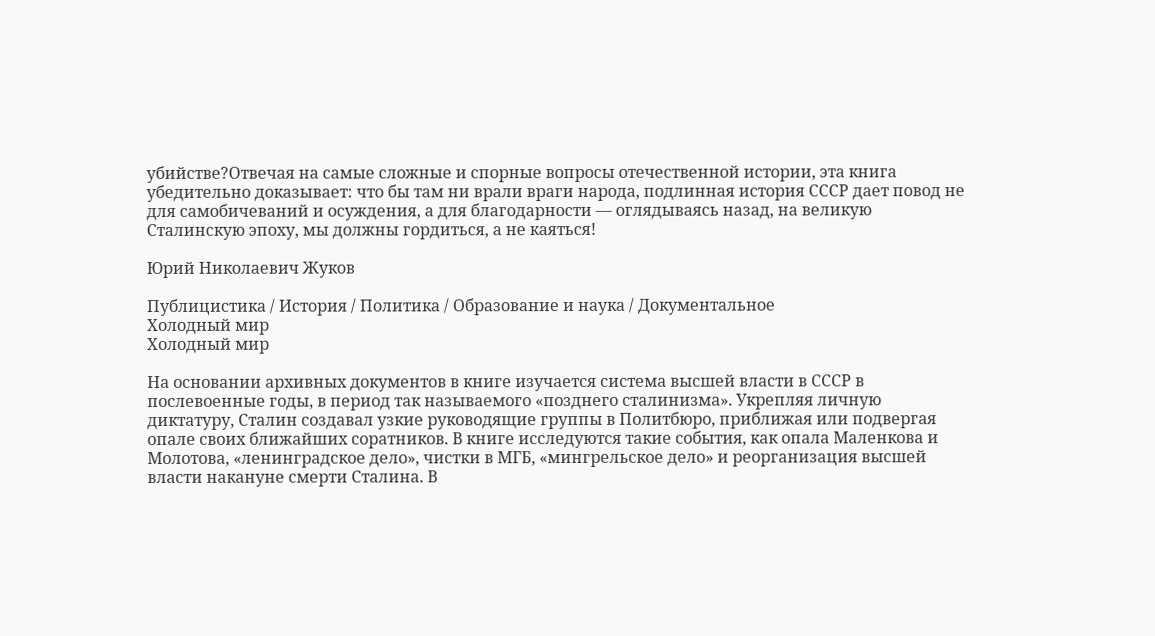убийстве?Отвечая на самые сложные и спорные вопросы отечественной истории, эта книга убедительно доказывает: что бы там ни врали враги народа, подлинная история СССР дает повод не для самобичеваний и осуждения, а для благодарности — оглядываясь назад, на великую Сталинскую эпоху, мы должны гордиться, а не каяться!

Юрий Николаевич Жуков

Публицистика / История / Политика / Образование и наука / Документальное
Холодный мир
Холодный мир

На основании архивных документов в книге изучается система высшей власти в СССР в послевоенные годы, в период так называемого «позднего сталинизма». Укрепляя личную диктатуру, Сталин создавал узкие руководящие группы в Политбюро, приближая или подвергая опале своих ближайших соратников. В книге исследуются такие события, как опала Маленкова и Молотова, «ленинградское дело», чистки в МГБ, «мингрельское дело» и реорганизация высшей власти накануне смерти Сталина. В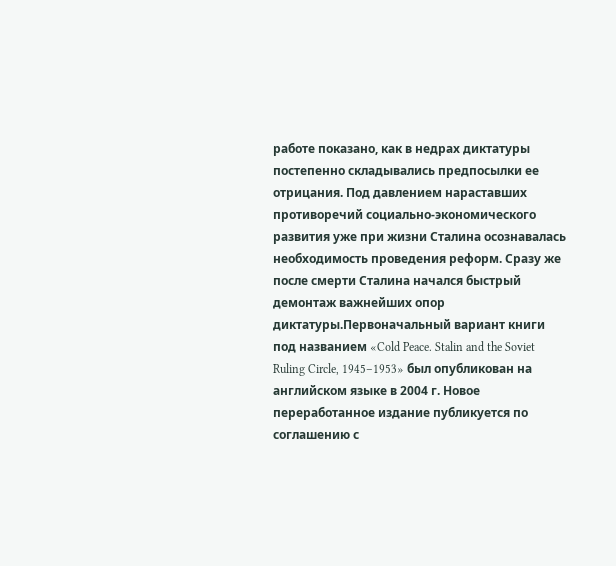работе показано, как в недрах диктатуры постепенно складывались предпосылки ее отрицания. Под давлением нараставших противоречий социально-экономического развития уже при жизни Сталина осознавалась необходимость проведения реформ. Сразу же после смерти Сталина начался быстрый демонтаж важнейших опор диктатуры.Первоначальный вариант книги под названием «Cold Peace. Stalin and the Soviet Ruling Circle, 1945–1953» был опубликован на английском языке в 2004 г. Новое переработанное издание публикуется по соглашению с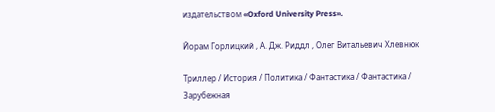издательством «Oxford University Press».

Йорам Горлицкий , А. Дж. Риддл , Олег Витальевич Хлевнюк

Триллер / История / Политика / Фантастика / Фантастика / Зарубежная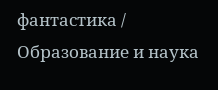фантастика / Образование и наука